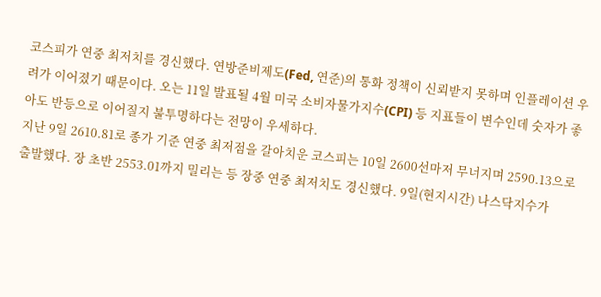코스피가 연중 최저치를 경신했다. 연방준비제도(Fed, 연준)의 통화 정책이 신뢰받지 못하며 인플레이션 우려가 이어졌기 때문이다. 오는 11일 발표될 4월 미국 소비자물가지수(CPI) 등 지표들이 변수인데 숫자가 좋아도 반등으로 이어질지 불투명하다는 전망이 우세하다.
지난 9일 2610.81로 종가 기준 연중 최저점을 갈아치운 코스피는 10일 2600선마저 무너지며 2590.13으로 출발했다. 장 초반 2553.01까지 밀리는 등 장중 연중 최저치도 경신했다. 9일(현지시간) 나스닥지수가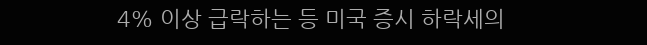4% 이상 급락하는 등 미국 증시 하락세의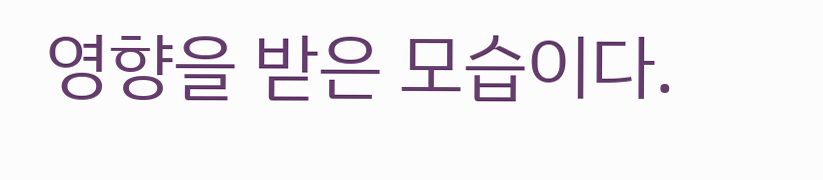영향을 받은 모습이다.